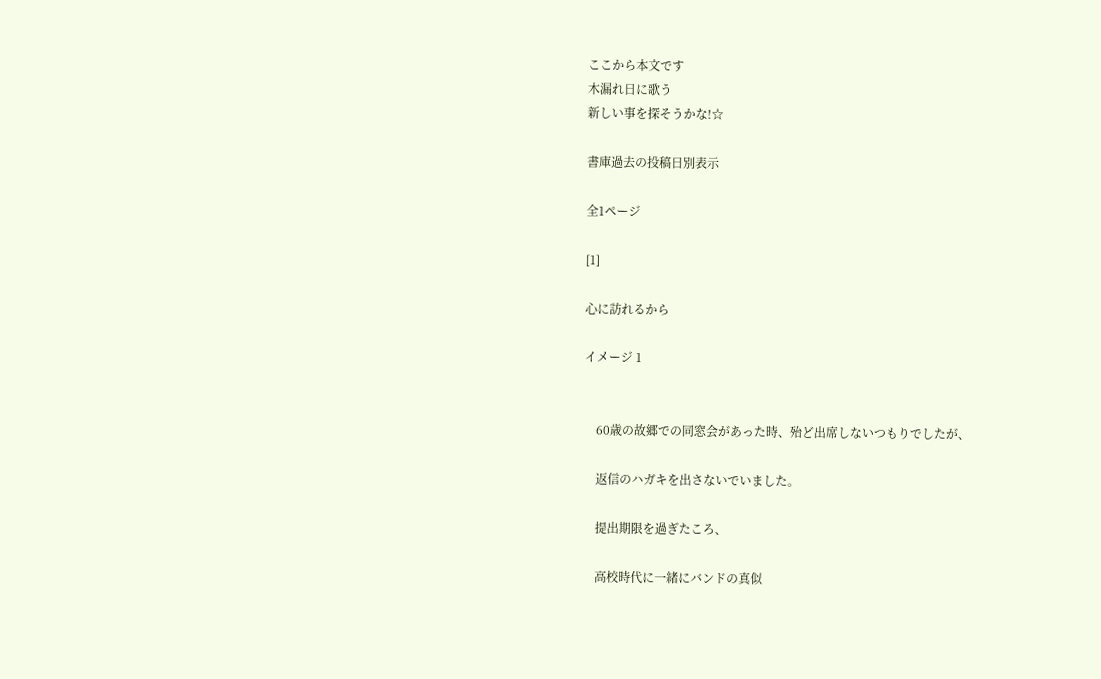ここから本文です
木漏れ日に歌う
新しい事を探そうかな!☆

書庫過去の投稿日別表示

全1ページ

[1]

心に訪れるから

イメージ 1


    60歳の故郷での同窓会があった時、殆ど出席しないつもりでしたが、

    返信のハガキを出さないでいました。

    提出期限を過ぎたころ、

    高校時代に一緒にバンドの真似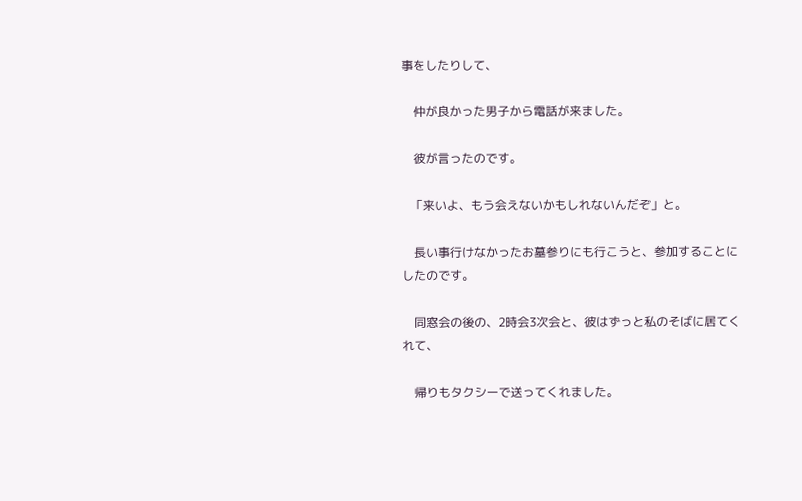事をしたりして、

    仲が良かった男子から電話が来ました。

    彼が言ったのです。

   「来いよ、もう会えないかもしれないんだぞ」と。

    長い事行けなかったお墓参りにも行こうと、参加することにしたのです。

    同窓会の後の、2時会3次会と、彼はずっと私のそばに居てくれて、

    帰りもタクシーで送ってくれました。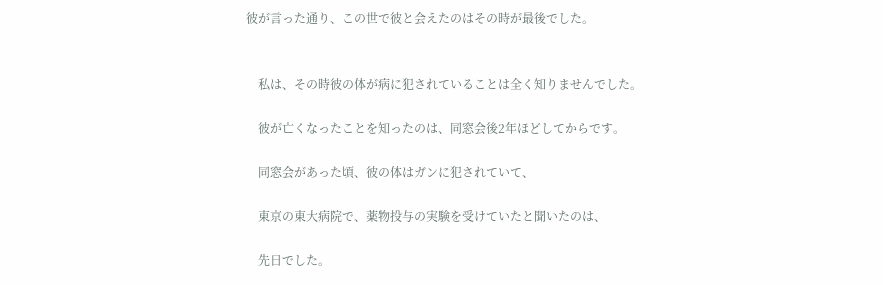彼が言った通り、この世で彼と会えたのはその時が最後でした。


    私は、その時彼の体が病に犯されていることは全く知りませんでした。

    彼が亡くなったことを知ったのは、同窓会後2年ほどしてからです。

    同窓会があった頃、彼の体はガンに犯されていて、

    東京の東大病院で、薬物投与の実験を受けていたと聞いたのは、

    先日でした。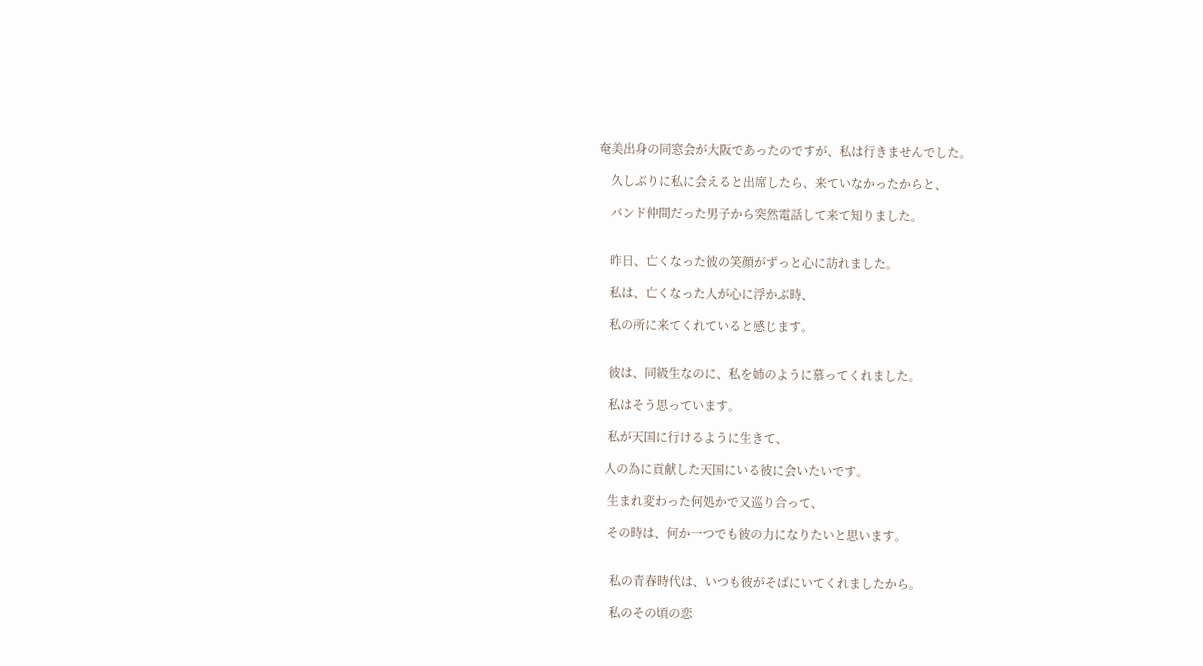奄美出身の同窓会が大阪であったのですが、私は行きませんでした。

    久しぶりに私に会えると出席したら、来ていなかったからと、

    バンド仲間だった男子から突然電話して来て知りました。


    昨日、亡くなった彼の笑顔がずっと心に訪れました。

    私は、亡くなった人が心に浮かぶ時、

    私の所に来てくれていると感じます。


    彼は、同級生なのに、私を姉のように慕ってくれました。

    私はそう思っています。

    私が天国に行けるように生きて、

   人の為に貢献した天国にいる彼に会いたいです。

    生まれ変わった何処かで又巡り合って、

    その時は、何か一つでも彼の力になりたいと思います。


     私の青春時代は、いつも彼がそばにいてくれましたから。

     私のその頃の恋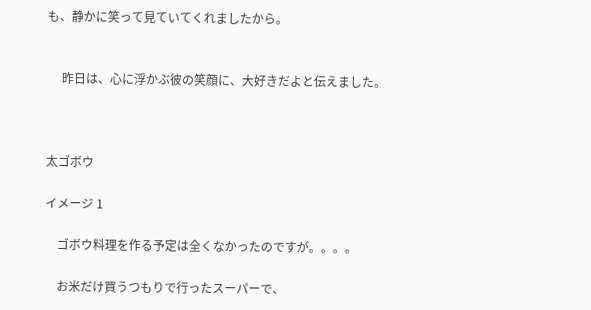も、静かに笑って見ていてくれましたから。


     昨日は、心に浮かぶ彼の笑顔に、大好きだよと伝えました。



太ゴボウ

イメージ 1

    ゴボウ料理を作る予定は全くなかったのですが。。。。

    お米だけ買うつもりで行ったスーパーで、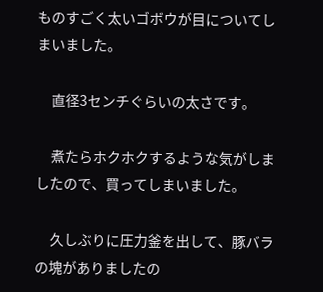ものすごく太いゴボウが目についてしまいました。

     直径3センチぐらいの太さです。

     煮たらホクホクするような気がしましたので、買ってしまいました。

     久しぶりに圧力釜を出して、豚バラの塊がありましたの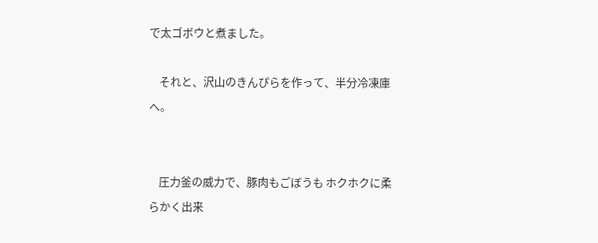で太ゴボウと煮ました。

     それと、沢山のきんぴらを作って、半分冷凍庫へ。


     圧力釜の威力で、豚肉もごぼうも ホクホクに柔らかく出来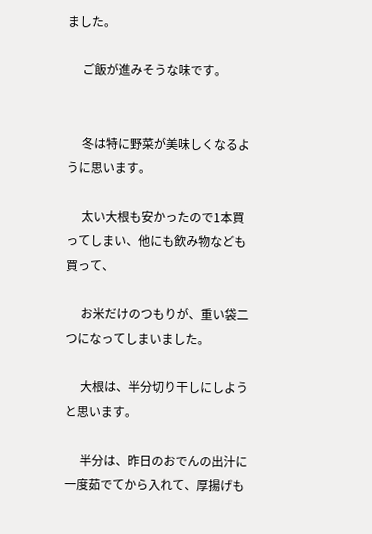ました。

     ご飯が進みそうな味です。


     冬は特に野菜が美味しくなるように思います。

     太い大根も安かったので1本買ってしまい、他にも飲み物なども買って、

     お米だけのつもりが、重い袋二つになってしまいました。

     大根は、半分切り干しにしようと思います。

     半分は、昨日のおでんの出汁に一度茹でてから入れて、厚揚げも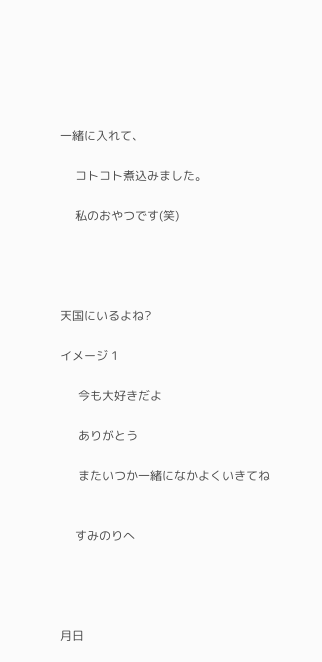一緒に入れて、

     コトコト煮込みました。

     私のおやつです(笑)




天国にいるよね?

イメージ 1

      今も大好きだよ

      ありがとう

      またいつか一緒になかよくいきてね


     すみのりへ




月日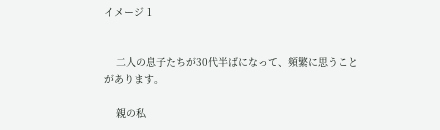イメージ 1


    二人の息子たちが30代半ばになって、頻繁に思うことがあります。

    親の私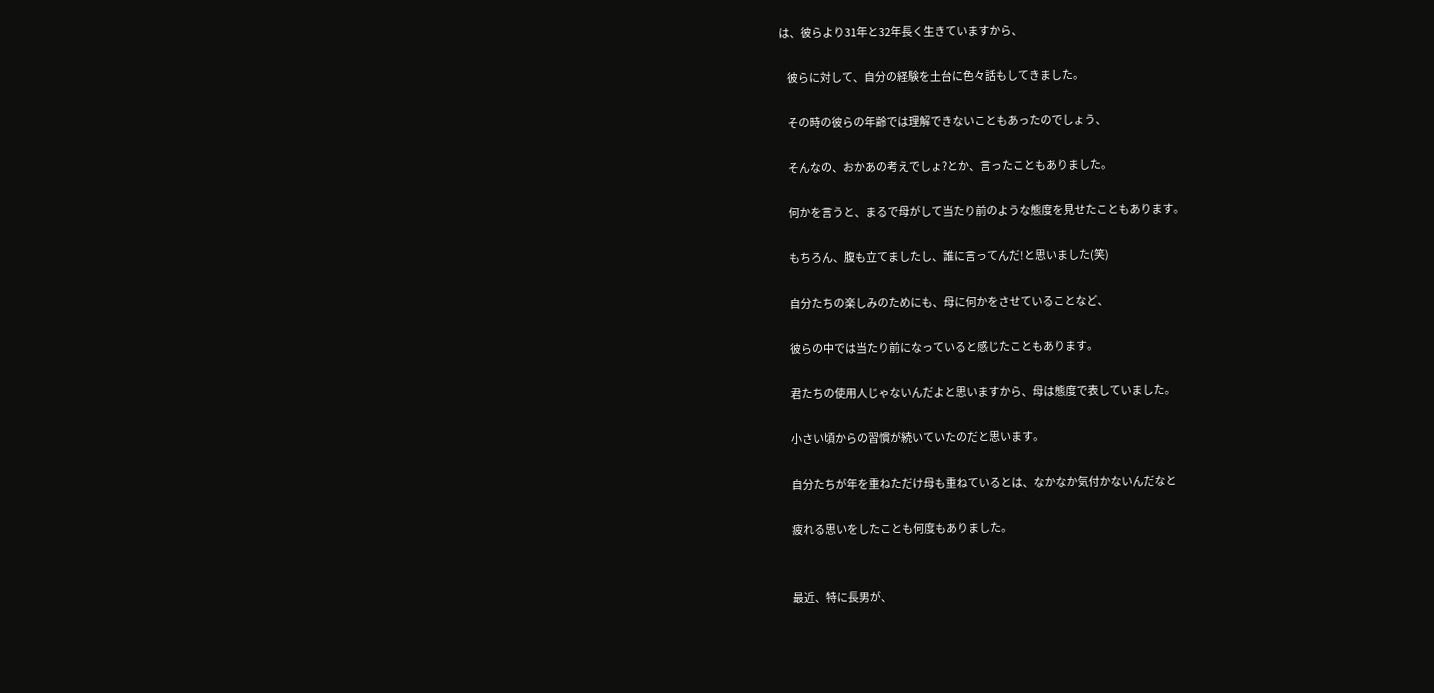は、彼らより31年と32年長く生きていますから、

    彼らに対して、自分の経験を土台に色々話もしてきました。

    その時の彼らの年齢では理解できないこともあったのでしょう、

    そんなの、おかあの考えでしょ?とか、言ったこともありました。

    何かを言うと、まるで母がして当たり前のような態度を見せたこともあります。

    もちろん、腹も立てましたし、誰に言ってんだ!と思いました(笑)

    自分たちの楽しみのためにも、母に何かをさせていることなど、

    彼らの中では当たり前になっていると感じたこともあります。

    君たちの使用人じゃないんだよと思いますから、母は態度で表していました。

    小さい頃からの習慣が続いていたのだと思います。

    自分たちが年を重ねただけ母も重ねているとは、なかなか気付かないんだなと

    疲れる思いをしたことも何度もありました。


    最近、特に長男が、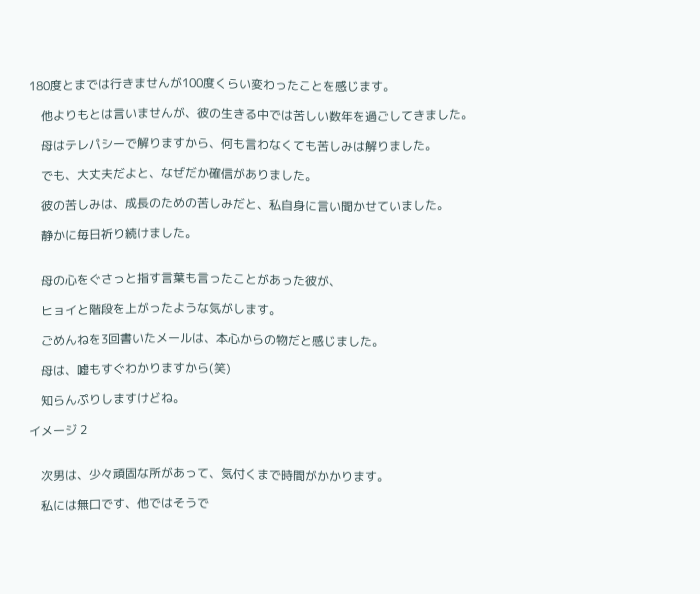180度とまでは行きませんが100度くらい変わったことを感じます。

    他よりもとは言いませんが、彼の生きる中では苦しい数年を過ごしてきました。

    母はテレパシーで解りますから、何も言わなくても苦しみは解りました。

    でも、大丈夫だよと、なぜだか確信がありました。

    彼の苦しみは、成長のための苦しみだと、私自身に言い聞かせていました。

    静かに毎日祈り続けました。


    母の心をぐさっと指す言葉も言ったことがあった彼が、

    ヒョイと階段を上がったような気がします。

    ごめんねを3回書いたメールは、本心からの物だと感じました。

    母は、嘘もすぐわかりますから(笑)

    知らんぷりしますけどね。

イメージ 2


    次男は、少々頑固な所があって、気付くまで時間がかかります。

    私には無口です、他ではそうで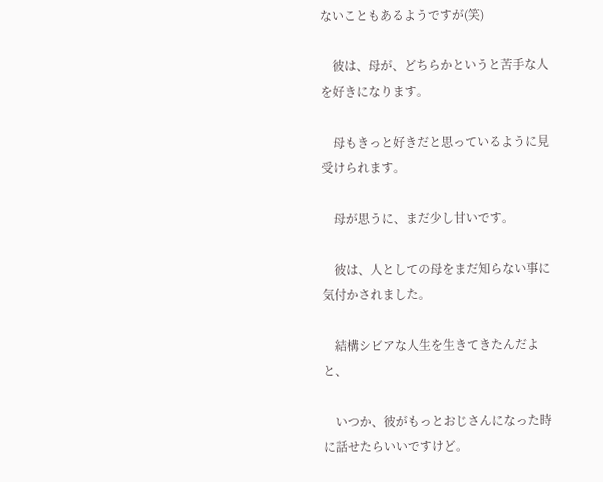ないこともあるようですが(笑)

    彼は、母が、どちらかというと苦手な人を好きになります。

    母もきっと好きだと思っているように見受けられます。

    母が思うに、まだ少し甘いです。

    彼は、人としての母をまだ知らない事に気付かされました。

    結構シビアな人生を生きてきたんだよと、

    いつか、彼がもっとおじさんになった時に話せたらいいですけど。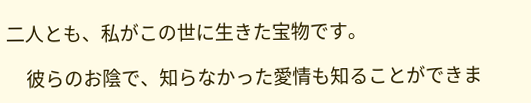二人とも、私がこの世に生きた宝物です。

     彼らのお陰で、知らなかった愛情も知ることができま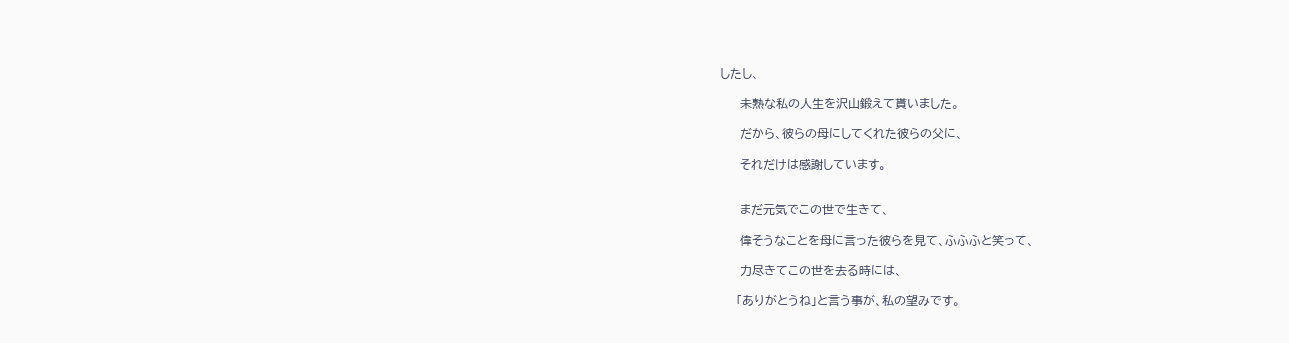したし、

     未熟な私の人生を沢山鍛えて貰いました。

     だから、彼らの母にしてくれた彼らの父に、

     それだけは感謝しています。


     まだ元気でこの世で生きて、

     偉そうなことを母に言った彼らを見て、ふふふと笑って、

     力尽きてこの世を去る時には、

    「ありがとうね」と言う事が、私の望みです。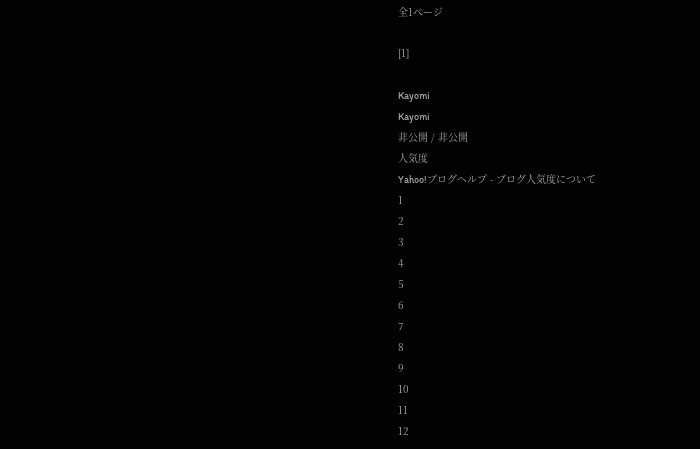全1ページ

[1]

Kayomi
Kayomi
非公開 / 非公開
人気度
Yahoo!ブログヘルプ - ブログ人気度について
1
2
3
4
5
6
7
8
9
10
11
12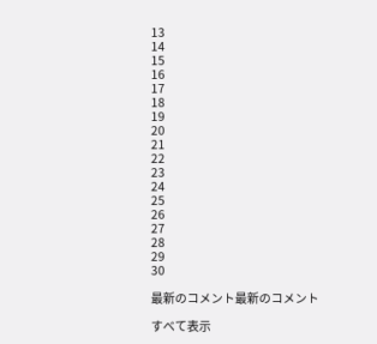13
14
15
16
17
18
19
20
21
22
23
24
25
26
27
28
29
30

最新のコメント最新のコメント

すべて表示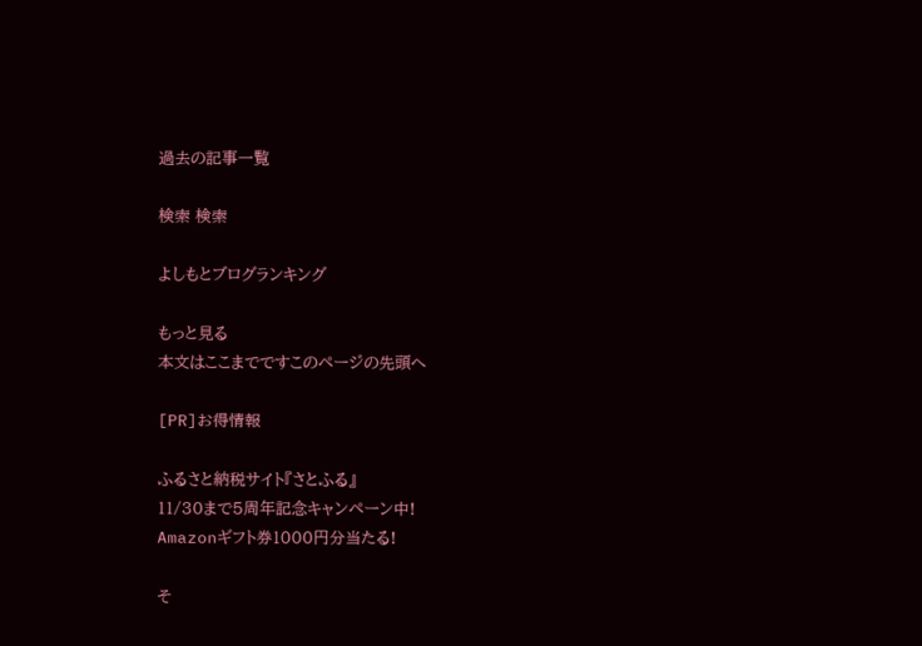過去の記事一覧

検索 検索

よしもとブログランキング

もっと見る
本文はここまでですこのページの先頭へ

[PR]お得情報

ふるさと納税サイト『さとふる』
11/30まで5周年記念キャンペーン中!
Amazonギフト券1000円分当たる!

そ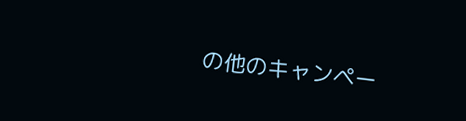の他のキャンペー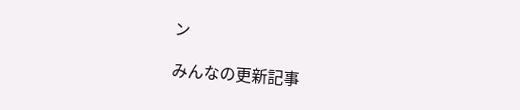ン

みんなの更新記事